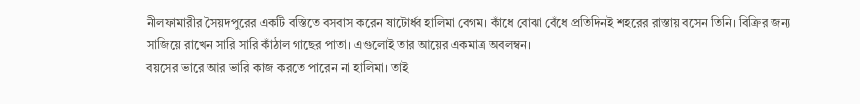নীলফামারীর সৈয়দপুরের একটি বস্তিতে বসবাস করেন ষাটোর্ধ্ব হালিমা বেগম। কাঁধে বোঝা বেঁধে প্রতিদিনই শহরের রাস্তায় বসেন তিনি। বিক্রির জন্য সাজিয়ে রাখেন সারি সারি কাঁঠাল গাছের পাতা। এগুলোই তার আয়ের একমাত্র অবলম্বন।
বয়সের ভারে আর ভারি কাজ করতে পারেন না হালিমা। তাই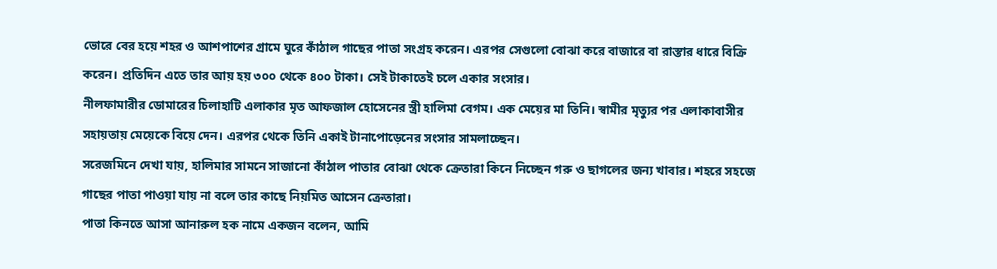ভোরে বের হয়ে শহর ও আশপাশের গ্রামে ঘুরে কাঁঠাল গাছের পাতা সংগ্রহ করেন। এরপর সেগুলো বোঝা করে বাজারে বা রাস্তার ধারে বিক্রি করেন। প্রতিদিন এতে তার আয় হয় ৩০০ থেকে ৪০০ টাকা। সেই টাকাতেই চলে একার সংসার।
নীলফামারীর ডোমারের চিলাহাটি এলাকার মৃত আফজাল হোসেনের স্ত্রী হালিমা বেগম। এক মেয়ের মা তিনি। স্বামীর মৃত্যুর পর এলাকাবাসীর সহায়তায় মেয়েকে বিয়ে দেন। এরপর থেকে তিনি একাই টানাপোড়েনের সংসার সামলাচ্ছেন।
সরেজমিনে দেখা যায়, হালিমার সামনে সাজানো কাঁঠাল পাতার বোঝা থেকে ক্রেতারা কিনে নিচ্ছেন গরু ও ছাগলের জন্য খাবার। শহরে সহজে গাছের পাতা পাওয়া যায় না বলে তার কাছে নিয়মিত আসেন ক্রেতারা।
পাতা কিনতে আসা আনারুল হক নামে একজন বলেন, আমি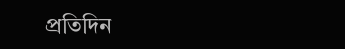প্রতিদিন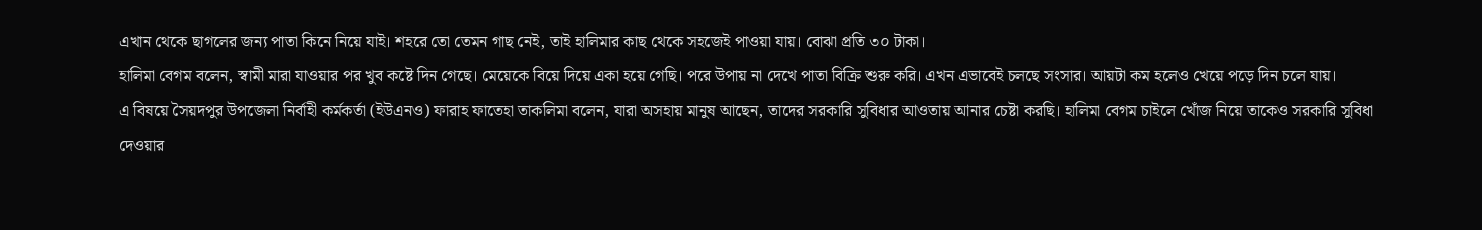এখান থেকে ছাগলের জন্য পাতা কিনে নিয়ে যাই। শহরে তো তেমন গাছ নেই, তাই হালিমার কাছ থেকে সহজেই পাওয়া যায়। বোঝা প্রতি ৩০ টাকা।
হালিমা বেগম বলেন, স্বামী মারা যাওয়ার পর খুব কষ্টে দিন গেছে। মেয়েকে বিয়ে দিয়ে একা হয়ে গেছি। পরে উপায় না দেখে পাতা বিক্রি শুরু করি। এখন এভাবেই চলছে সংসার। আয়টা কম হলেও খেয়ে পড়ে দিন চলে যায়।
এ বিষয়ে সৈয়দপুর উপজেলা নির্বাহী কর্মকর্তা (ইউএনও) ফারাহ ফাতেহা তাকলিমা বলেন, যারা অসহায় মানুষ আছেন, তাদের সরকারি সুবিধার আওতায় আনার চেষ্টা করছি। হালিমা বেগম চাইলে খোঁজ নিয়ে তাকেও সরকারি সুবিধা দেওয়ার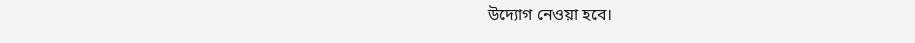উদ্যোগ নেওয়া হবে।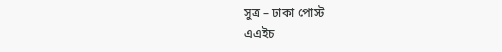সুত্র – ঢাকা পোস্ট
এএইচ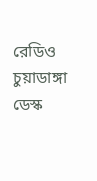রেডিও চুয়াডাঙ্গা ডেস্ক